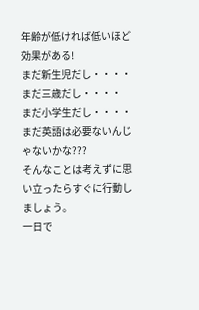年齢が低ければ低いほど効果がある!
まだ新生児だし・・・・
まだ三歳だし・・・・
まだ小学生だし・・・・
まだ英語は必要ないんじゃないかな???
そんなことは考えずに思い立ったらすぐに行動しましょう。
一日で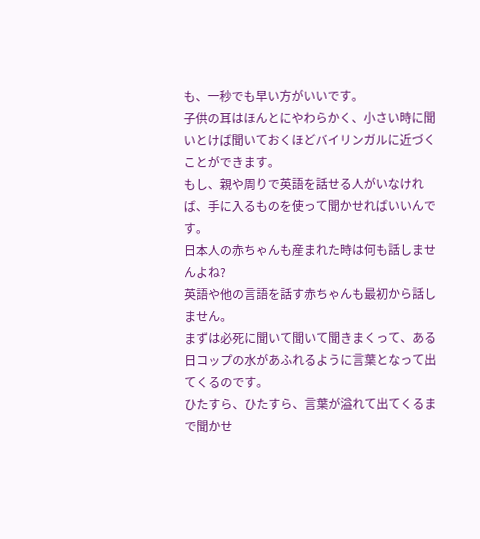も、一秒でも早い方がいいです。
子供の耳はほんとにやわらかく、小さい時に聞いとけば聞いておくほどバイリンガルに近づくことができます。
もし、親や周りで英語を話せる人がいなければ、手に入るものを使って聞かせればいいんです。
日本人の赤ちゃんも産まれた時は何も話しませんよね?
英語や他の言語を話す赤ちゃんも最初から話しません。
まずは必死に聞いて聞いて聞きまくって、ある日コップの水があふれるように言葉となって出てくるのです。
ひたすら、ひたすら、言葉が溢れて出てくるまで聞かせ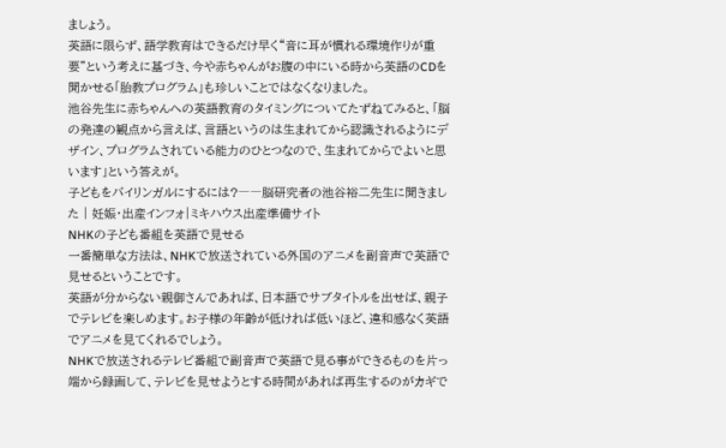ましょう。
英語に限らず、語学教育はできるだけ早く“音に耳が慣れる環境作りが重要”という考えに基づき、今や赤ちゃんがお腹の中にいる時から英語のCDを聞かせる「胎教プログラム」も珍しいことではなくなりました。
池谷先生に赤ちゃんへの英語教育のタイミングについてたずねてみると、「脳の発達の観点から言えば、言語というのは生まれてから認識されるようにデザイン、プログラムされている能力のひとつなので、生まれてからでよいと思います」という答えが。
子どもをバイリンガルにするには?――脳研究者の池谷裕二先生に聞きました | 妊娠・出産インフォ|ミキハウス出産準備サイト
NHKの子ども番組を英語で見せる
一番簡単な方法は、NHKで放送されている外国のアニメを副音声で英語で見せるということです。
英語が分からない親御さんであれば、日本語でサブタイトルを出せば、親子でテレビを楽しめます。お子様の年齢が低ければ低いほど、違和感なく英語でアニメを見てくれるでしょう。
NHKで放送されるテレビ番組で副音声で英語で見る事ができるものを片っ端から録画して、テレビを見せようとする時間があれば再生するのがカギで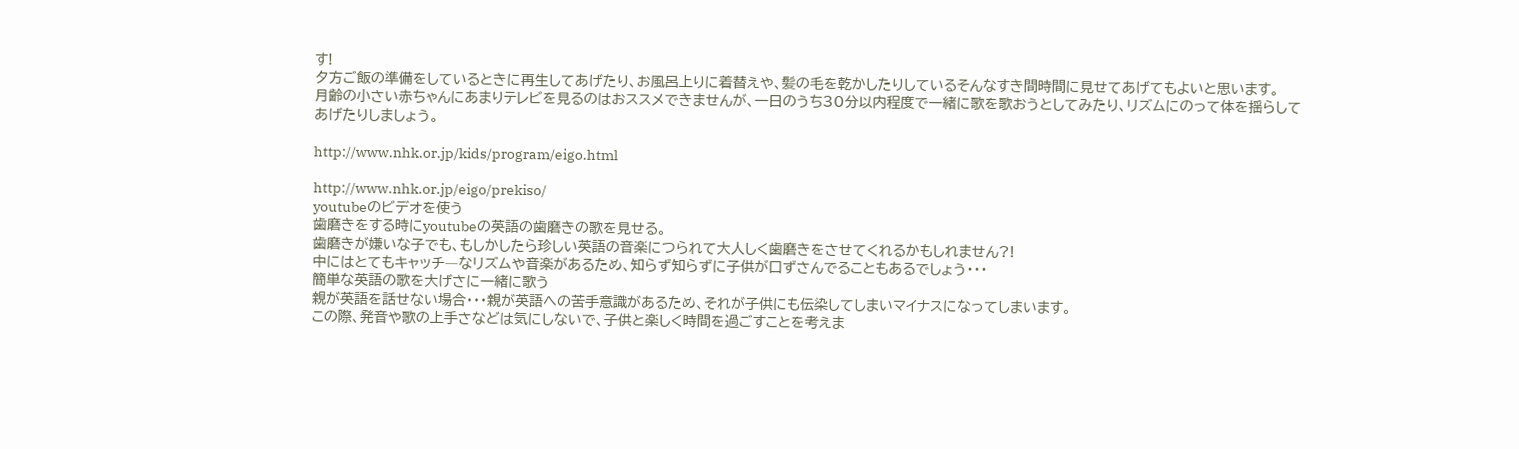す!
夕方ご飯の準備をしているときに再生してあげたり、お風呂上りに着替えや、髪の毛を乾かしたりしているそんなすき間時間に見せてあげてもよいと思います。
月齢の小さい赤ちゃんにあまりテレビを見るのはおススメできませんが、一日のうち30分以内程度で一緒に歌を歌おうとしてみたり、リズムにのって体を揺らしてあげたりしましょう。

http://www.nhk.or.jp/kids/program/eigo.html

http://www.nhk.or.jp/eigo/prekiso/
youtubeのビデオを使う
歯磨きをする時にyoutubeの英語の歯磨きの歌を見せる。
歯磨きが嫌いな子でも、もしかしたら珍しい英語の音楽につられて大人しく歯磨きをさせてくれるかもしれません?!
中にはとてもキャッチ―なリズムや音楽があるため、知らず知らずに子供が口ずさんでることもあるでしょう・・・
簡単な英語の歌を大げさに一緒に歌う
親が英語を話せない場合・・・親が英語への苦手意識があるため、それが子供にも伝染してしまいマイナスになってしまいます。
この際、発音や歌の上手さなどは気にしないで、子供と楽しく時間を過ごすことを考えま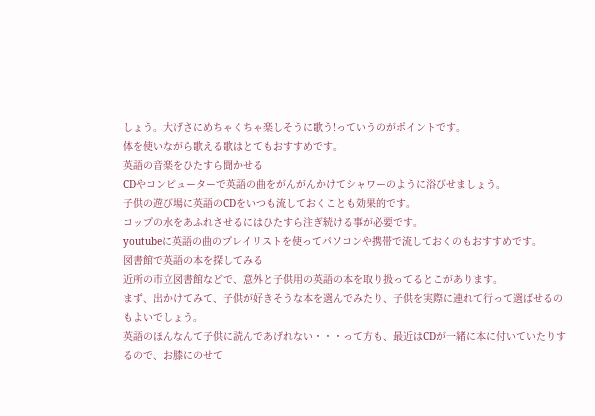しょう。大げさにめちゃくちゃ楽しそうに歌う!っていうのがポイントです。
体を使いながら歌える歌はとてもおすすめです。
英語の音楽をひたすら聞かせる
CDやコンピューターで英語の曲をがんがんかけてシャワーのように浴びせましょう。
子供の遊び場に英語のCDをいつも流しておくことも効果的です。
コップの水をあふれさせるにはひたすら注ぎ続ける事が必要です。
youtubeに英語の曲のプレイリストを使ってパソコンや携帯で流しておくのもおすすめです。
図書館で英語の本を探してみる
近所の市立図書館などで、意外と子供用の英語の本を取り扱ってるとこがあります。
まず、出かけてみて、子供が好きそうな本を選んでみたり、子供を実際に連れて行って選ばせるのもよいでしょう。
英語のほんなんて子供に読んであげれない・・・って方も、最近はCDが一緒に本に付いていたりするので、お膝にのせて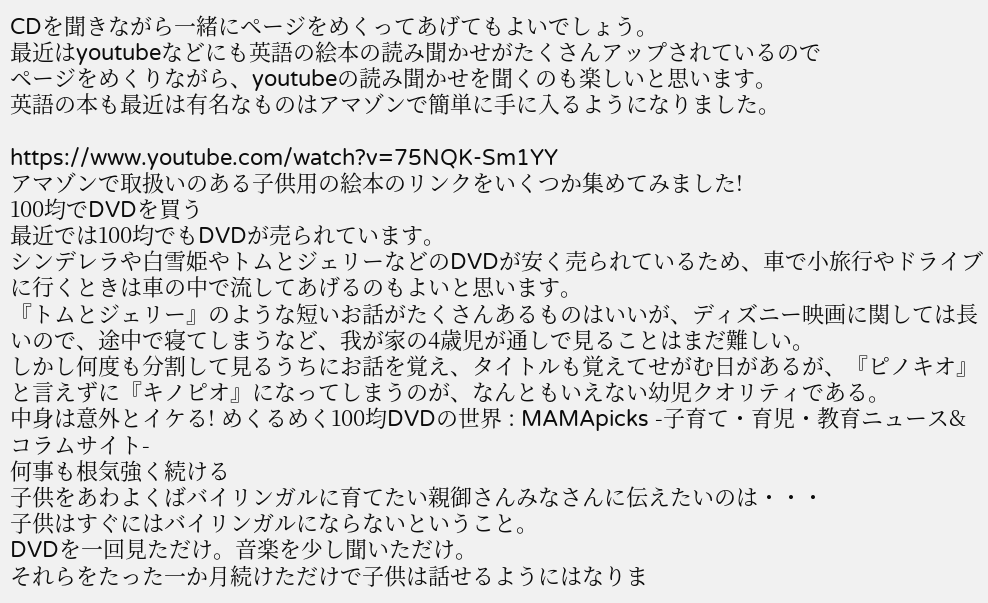CDを聞きながら一緒にページをめくってあげてもよいでしょう。
最近はyoutubeなどにも英語の絵本の読み聞かせがたくさんアップされているので
ページをめくりながら、youtubeの読み聞かせを聞くのも楽しいと思います。
英語の本も最近は有名なものはアマゾンで簡単に手に入るようになりました。

https://www.youtube.com/watch?v=75NQK-Sm1YY
アマゾンで取扱いのある子供用の絵本のリンクをいくつか集めてみました!
100均でDVDを買う
最近では100均でもDVDが売られています。
シンデレラや白雪姫やトムとジェリーなどのDVDが安く売られているため、車で小旅行やドライブに行くときは車の中で流してあげるのもよいと思います。
『トムとジェリー』のような短いお話がたくさんあるものはいいが、ディズニー映画に関しては長いので、途中で寝てしまうなど、我が家の4歳児が通しで見ることはまだ難しい。
しかし何度も分割して見るうちにお話を覚え、タイトルも覚えてせがむ日があるが、『ピノキオ』と言えずに『キノピオ』になってしまうのが、なんともいえない幼児クオリティである。
中身は意外とイケる! めくるめく100均DVDの世界 : MAMApicks -子育て・育児・教育ニュース&コラムサイト-
何事も根気強く続ける
子供をあわよくばバイリンガルに育てたい親御さんみなさんに伝えたいのは・・・
子供はすぐにはバイリンガルにならないということ。
DVDを一回見ただけ。音楽を少し聞いただけ。
それらをたった一か月続けただけで子供は話せるようにはなりま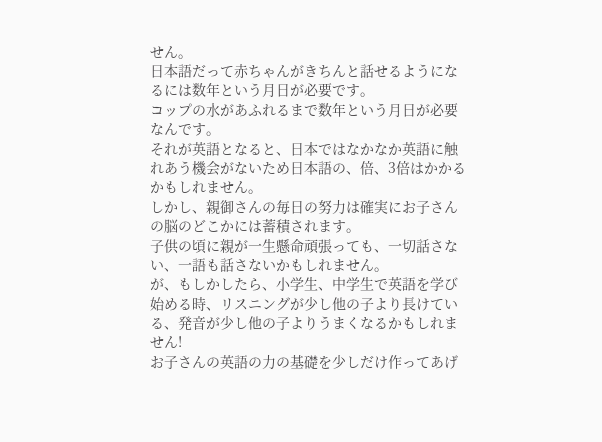せん。
日本語だって赤ちゃんがきちんと話せるようになるには数年という月日が必要です。
コップの水があふれるまで数年という月日が必要なんです。
それが英語となると、日本ではなかなか英語に触れあう機会がないため日本語の、倍、3倍はかかるかもしれません。
しかし、親御さんの毎日の努力は確実にお子さんの脳のどこかには蓄積されます。
子供の頃に親が一生懸命頑張っても、一切話さない、一語も話さないかもしれません。
が、もしかしたら、小学生、中学生で英語を学び始める時、リスニングが少し他の子より長けている、発音が少し他の子よりうまくなるかもしれません!
お子さんの英語の力の基礎を少しだけ作ってあげ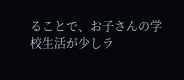ることで、お子さんの学校生活が少しラ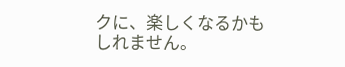クに、楽しくなるかもしれません。